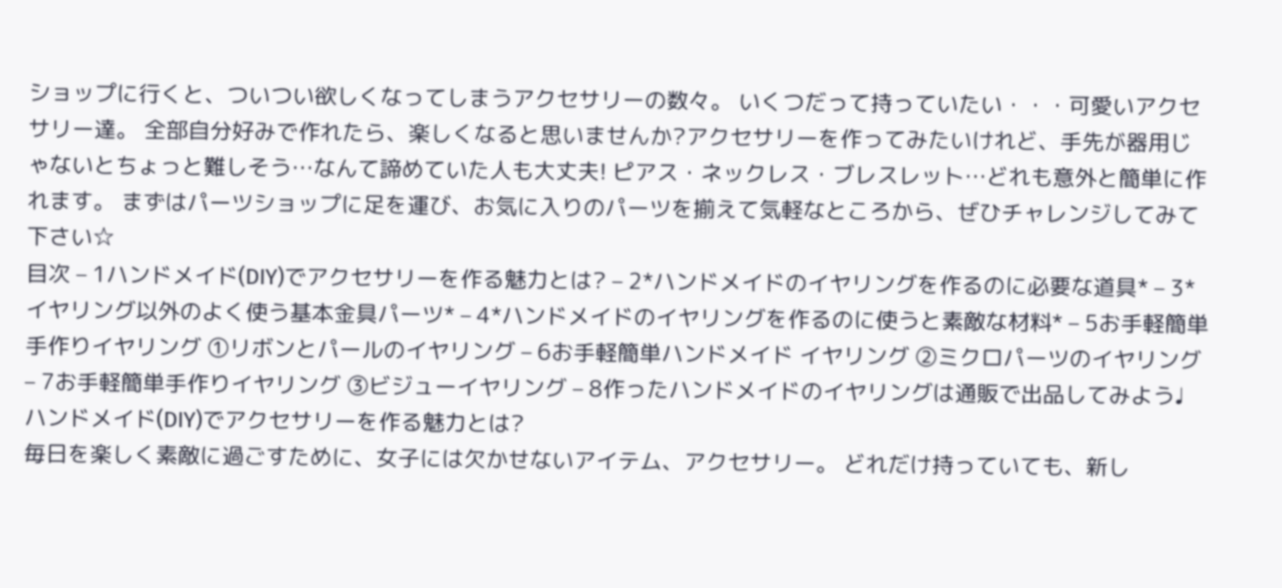ショップに行くと、ついつい欲しくなってしまうアクセサリーの数々。 いくつだって持っていたい・・・可愛いアクセサリー達。 全部自分好みで作れたら、楽しくなると思いませんか?アクセサリーを作ってみたいけれど、手先が器用じゃないとちょっと難しそう…なんて諦めていた人も大丈夫! ピアス・ネックレス・ブレスレット…どれも意外と簡単に作れます。 まずはパーツショップに足を運び、お気に入りのパーツを揃えて気軽なところから、ぜひチャレンジしてみて下さい☆
目次 – 1ハンドメイド(DIY)でアクセサリーを作る魅力とは? – 2*ハンドメイドのイヤリングを作るのに必要な道具* – 3*イヤリング以外のよく使う基本金具パーツ* – 4*ハンドメイドのイヤリングを作るのに使うと素敵な材料* – 5お手軽簡単手作りイヤリング ①リボンとパールのイヤリング – 6お手軽簡単ハンドメイド イヤリング ②ミクロパーツのイヤリング – 7お手軽簡単手作りイヤリング ③ビジューイヤリング – 8作ったハンドメイドのイヤリングは通販で出品してみよう♩
ハンドメイド(DIY)でアクセサリーを作る魅力とは?
毎日を楽しく素敵に過ごすために、女子には欠かせないアイテム、アクセサリー。 どれだけ持っていても、新し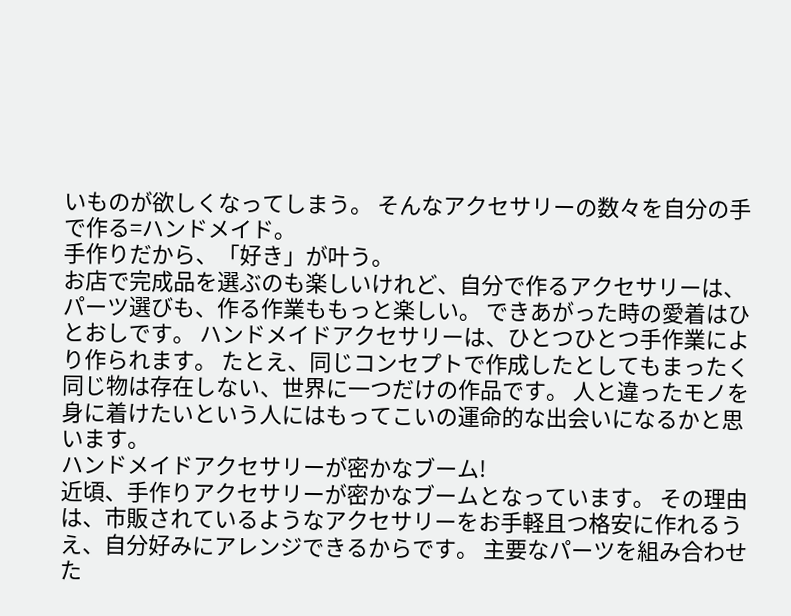いものが欲しくなってしまう。 そんなアクセサリーの数々を自分の手で作る=ハンドメイド。
手作りだから、「好き」が叶う。
お店で完成品を選ぶのも楽しいけれど、自分で作るアクセサリーは、パーツ選びも、作る作業ももっと楽しい。 できあがった時の愛着はひとおしです。 ハンドメイドアクセサリーは、ひとつひとつ手作業により作られます。 たとえ、同じコンセプトで作成したとしてもまったく同じ物は存在しない、世界に一つだけの作品です。 人と違ったモノを身に着けたいという人にはもってこいの運命的な出会いになるかと思います。
ハンドメイドアクセサリーが密かなブーム!
近頃、手作りアクセサリーが密かなブームとなっています。 その理由は、市販されているようなアクセサリーをお手軽且つ格安に作れるうえ、自分好みにアレンジできるからです。 主要なパーツを組み合わせた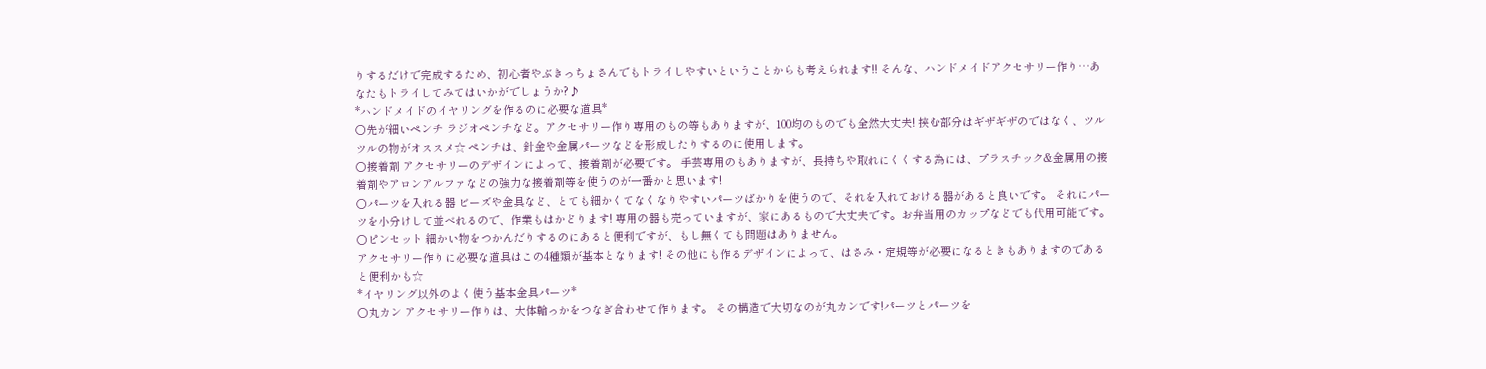りするだけで完成するため、初心者やぶきっちょさんでもトライしやすいということからも考えられます!! そんな、ハンドメイドアクセサリー作り…あなたもトライしてみてはいかがでしょうか?♪
*ハンドメイドのイヤリングを作るのに必要な道具*
○先が細いペンチ ラジオペンチなど。アクセサリー作り専用のもの等もありますが、100均のものでも全然大丈夫! 挟む部分はギザギザのではなく、ツルツルの物がオススメ☆ ペンチは、針金や金属パーツなどを形成したりするのに使用します。
○接着剤 アクセサリーのデザインによって、接着剤が必要です。 手芸専用のもありますが、長持ちや取れにくくする為には、プラスチック&金属用の接着剤やアロンアルファなどの強力な接着剤等を使うのが一番かと思います!
○パーツを入れる器 ビーズや金具など、とても細かくてなくなりやすいパーツばかりを使うので、それを入れておける器があると良いです。 それにパーツを小分けして並べれるので、作業もはかどります! 専用の器も売っていますが、家にあるもので大丈夫です。お弁当用のカップなどでも代用可能です。
○ピンセット 細かい物をつかんだりするのにあると便利ですが、もし無くても問題はありません。
アクセサリー作りに必要な道具はこの4種類が基本となります! その他にも作るデザインによって、はさみ・定規等が必要になるときもありますのであると便利かも☆
*イヤリング以外のよく使う基本金具パーツ*
○丸カン アクセサリー作りは、大体輪っかをつなぎ合わせて作ります。 その構造で大切なのが丸カンです!パーツとパーツを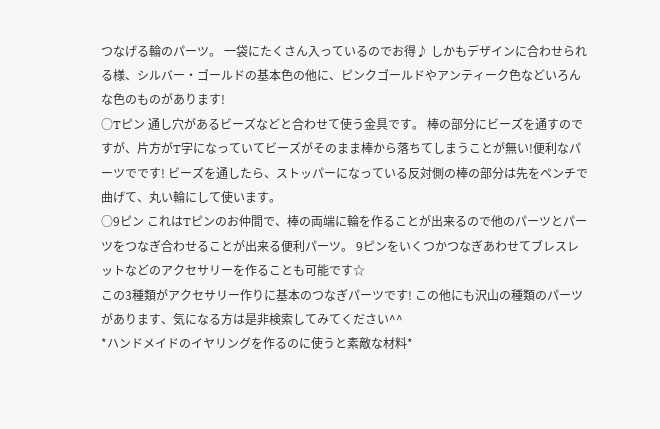つなげる輪のパーツ。 一袋にたくさん入っているのでお得♪ しかもデザインに合わせられる様、シルバー・ゴールドの基本色の他に、ピンクゴールドやアンティーク色などいろんな色のものがあります!
○Tピン 通し穴があるビーズなどと合わせて使う金具です。 棒の部分にビーズを通すのですが、片方がT字になっていてビーズがそのまま棒から落ちてしまうことが無い!便利なパーツでです! ビーズを通したら、ストッパーになっている反対側の棒の部分は先をペンチで曲げて、丸い輪にして使います。
○9ピン これはTピンのお仲間で、棒の両端に輪を作ることが出来るので他のパーツとパーツをつなぎ合わせることが出来る便利パーツ。 9ピンをいくつかつなぎあわせてブレスレットなどのアクセサリーを作ることも可能です☆
この3種類がアクセサリー作りに基本のつなぎパーツです! この他にも沢山の種類のパーツがあります、気になる方は是非検索してみてください^^
*ハンドメイドのイヤリングを作るのに使うと素敵な材料*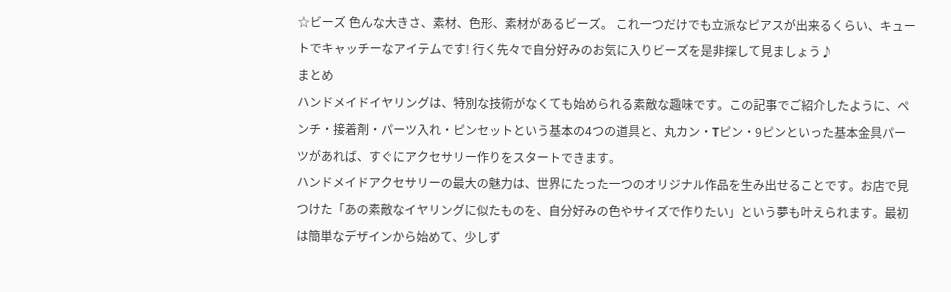☆ビーズ 色んな大きさ、素材、色形、素材があるビーズ。 これ一つだけでも立派なピアスが出来るくらい、キュートでキャッチーなアイテムです! 行く先々で自分好みのお気に入りビーズを是非探して見ましょう♪
まとめ
ハンドメイドイヤリングは、特別な技術がなくても始められる素敵な趣味です。この記事でご紹介したように、ペンチ・接着剤・パーツ入れ・ピンセットという基本の4つの道具と、丸カン・Tピン・9ピンといった基本金具パーツがあれば、すぐにアクセサリー作りをスタートできます。
ハンドメイドアクセサリーの最大の魅力は、世界にたった一つのオリジナル作品を生み出せることです。お店で見つけた「あの素敵なイヤリングに似たものを、自分好みの色やサイズで作りたい」という夢も叶えられます。最初は簡単なデザインから始めて、少しず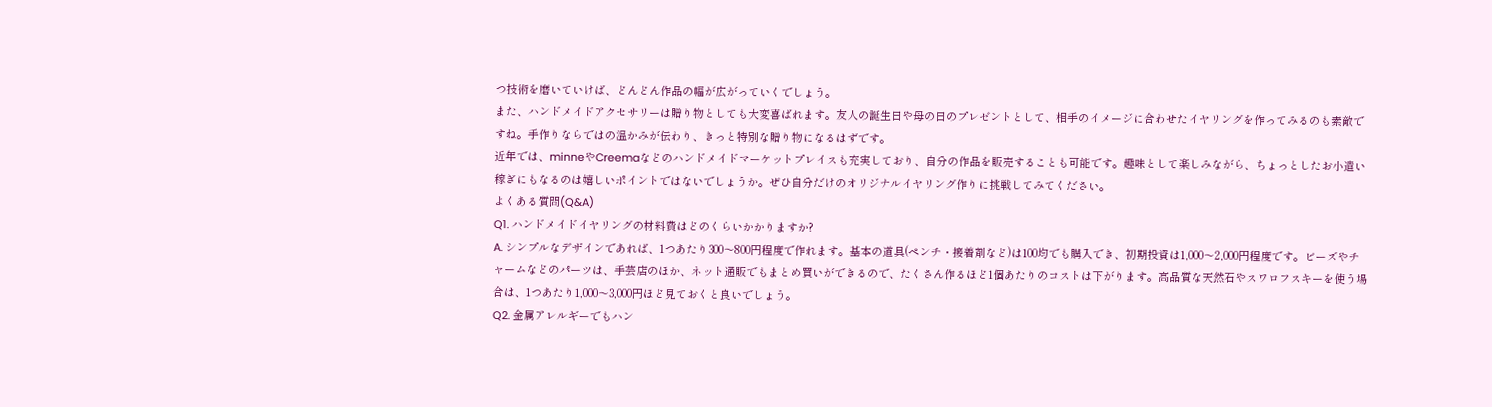つ技術を磨いていけば、どんどん作品の幅が広がっていくでしょう。
また、ハンドメイドアクセサリーは贈り物としても大変喜ばれます。友人の誕生日や母の日のプレゼントとして、相手のイメージに合わせたイヤリングを作ってみるのも素敵ですね。手作りならではの温かみが伝わり、きっと特別な贈り物になるはずです。
近年では、minneやCreemaなどのハンドメイドマーケットプレイスも充実しており、自分の作品を販売することも可能です。趣味として楽しみながら、ちょっとしたお小遣い稼ぎにもなるのは嬉しいポイントではないでしょうか。ぜひ自分だけのオリジナルイヤリング作りに挑戦してみてください。
よくある質問(Q&A)
Q1. ハンドメイドイヤリングの材料費はどのくらいかかりますか?
A. シンプルなデザインであれば、1つあたり300〜800円程度で作れます。基本の道具(ペンチ・接着剤など)は100均でも購入でき、初期投資は1,000〜2,000円程度です。ビーズやチャームなどのパーツは、手芸店のほか、ネット通販でもまとめ買いができるので、たくさん作るほど1個あたりのコストは下がります。高品質な天然石やスワロフスキーを使う場合は、1つあたり1,000〜3,000円ほど見ておくと良いでしょう。
Q2. 金属アレルギーでもハン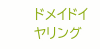ドメイドイヤリング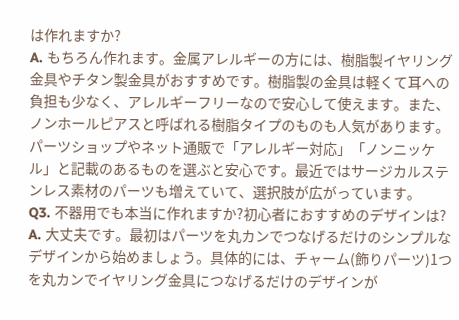は作れますか?
A. もちろん作れます。金属アレルギーの方には、樹脂製イヤリング金具やチタン製金具がおすすめです。樹脂製の金具は軽くて耳への負担も少なく、アレルギーフリーなので安心して使えます。また、ノンホールピアスと呼ばれる樹脂タイプのものも人気があります。パーツショップやネット通販で「アレルギー対応」「ノンニッケル」と記載のあるものを選ぶと安心です。最近ではサージカルステンレス素材のパーツも増えていて、選択肢が広がっています。
Q3. 不器用でも本当に作れますか?初心者におすすめのデザインは?
A. 大丈夫です。最初はパーツを丸カンでつなげるだけのシンプルなデザインから始めましょう。具体的には、チャーム(飾りパーツ)1つを丸カンでイヤリング金具につなげるだけのデザインが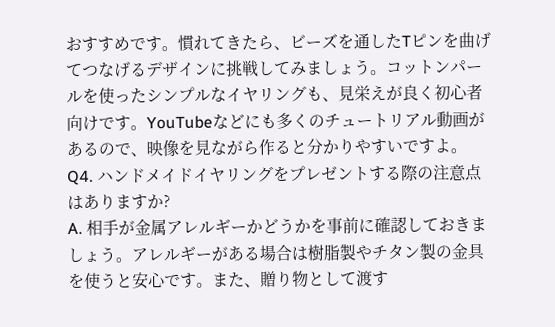おすすめです。慣れてきたら、ビーズを通したTピンを曲げてつなげるデザインに挑戦してみましょう。コットンパールを使ったシンプルなイヤリングも、見栄えが良く初心者向けです。YouTubeなどにも多くのチュートリアル動画があるので、映像を見ながら作ると分かりやすいですよ。
Q4. ハンドメイドイヤリングをプレゼントする際の注意点はありますか?
A. 相手が金属アレルギーかどうかを事前に確認しておきましょう。アレルギーがある場合は樹脂製やチタン製の金具を使うと安心です。また、贈り物として渡す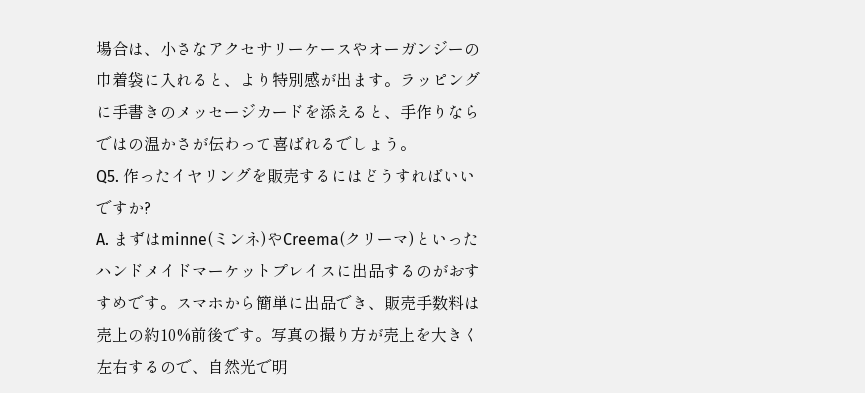場合は、小さなアクセサリーケースやオーガンジーの巾着袋に入れると、より特別感が出ます。ラッピングに手書きのメッセージカードを添えると、手作りならではの温かさが伝わって喜ばれるでしょう。
Q5. 作ったイヤリングを販売するにはどうすればいいですか?
A. まずはminne(ミンネ)やCreema(クリーマ)といったハンドメイドマーケットプレイスに出品するのがおすすめです。スマホから簡単に出品でき、販売手数料は売上の約10%前後です。写真の撮り方が売上を大きく左右するので、自然光で明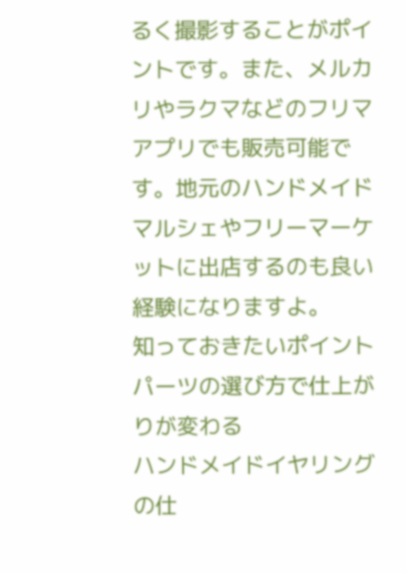るく撮影することがポイントです。また、メルカリやラクマなどのフリマアプリでも販売可能です。地元のハンドメイドマルシェやフリーマーケットに出店するのも良い経験になりますよ。
知っておきたいポイント
パーツの選び方で仕上がりが変わる
ハンドメイドイヤリングの仕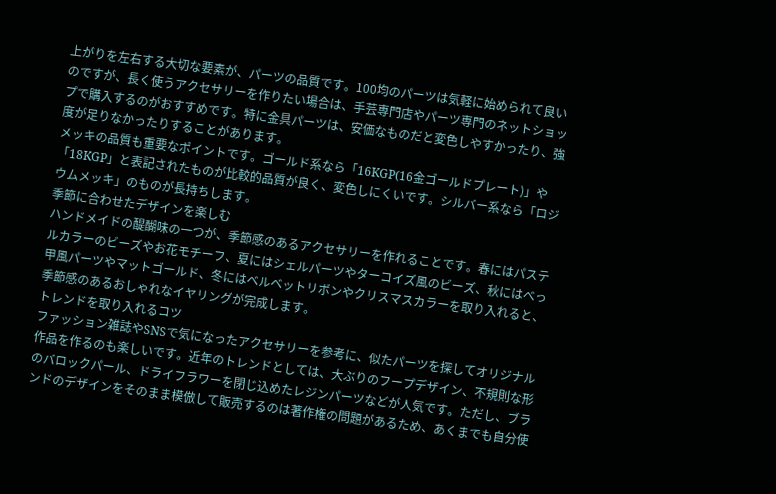上がりを左右する大切な要素が、パーツの品質です。100均のパーツは気軽に始められて良いのですが、長く使うアクセサリーを作りたい場合は、手芸専門店やパーツ専門のネットショップで購入するのがおすすめです。特に金具パーツは、安価なものだと変色しやすかったり、強度が足りなかったりすることがあります。
メッキの品質も重要なポイントです。ゴールド系なら「16KGP(16金ゴールドプレート)」や「18KGP」と表記されたものが比較的品質が良く、変色しにくいです。シルバー系なら「ロジウムメッキ」のものが長持ちします。
季節に合わせたデザインを楽しむ
ハンドメイドの醍醐味の一つが、季節感のあるアクセサリーを作れることです。春にはパステルカラーのビーズやお花モチーフ、夏にはシェルパーツやターコイズ風のビーズ、秋にはべっ甲風パーツやマットゴールド、冬にはベルベットリボンやクリスマスカラーを取り入れると、季節感のあるおしゃれなイヤリングが完成します。
トレンドを取り入れるコツ
ファッション雑誌やSNSで気になったアクセサリーを参考に、似たパーツを探してオリジナル作品を作るのも楽しいです。近年のトレンドとしては、大ぶりのフープデザイン、不規則な形のバロックパール、ドライフラワーを閉じ込めたレジンパーツなどが人気です。ただし、ブランドのデザインをそのまま模倣して販売するのは著作権の問題があるため、あくまでも自分使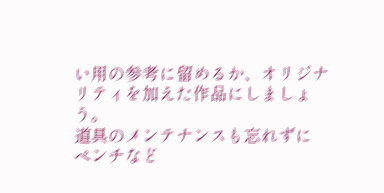い用の参考に留めるか、オリジナリティを加えた作品にしましょう。
道具のメンテナンスも忘れずに
ペンチなど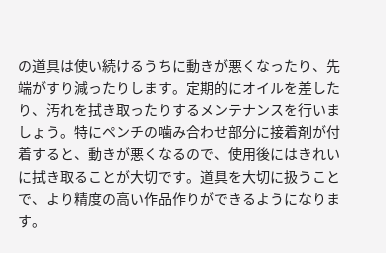の道具は使い続けるうちに動きが悪くなったり、先端がすり減ったりします。定期的にオイルを差したり、汚れを拭き取ったりするメンテナンスを行いましょう。特にペンチの噛み合わせ部分に接着剤が付着すると、動きが悪くなるので、使用後にはきれいに拭き取ることが大切です。道具を大切に扱うことで、より精度の高い作品作りができるようになります。